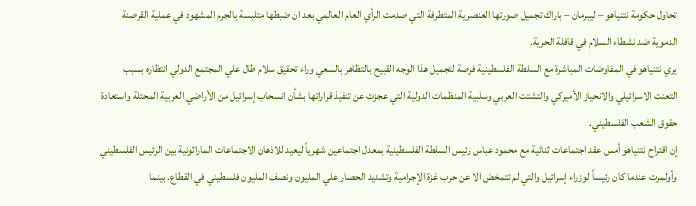تحاول حكومة نتنياهو – ليبرمان – باراك تجميل صورتها العنصرية المتطرفة التي صدمت الرأي العام العالمي بعد ان ضبطها متلبسة بالجرم المشهود في عملية القرصنة الدموية ضد نشطاء السلام في قافلة الحرية.
يري نتنياهو في المفاوضات المباشرة مع السلطة الفلسطينية فرصة لتجميل هذا الوجه القبيح بالتظاهر بالسعي وراء تحقيق سلام طال علي المجتمع الدولي انتظاره بسبب التعنت الاسرائيلي والانحياز الأميركي والتشتت العربي وسلبية المنظمات الدولية التي عجزت عن تنفيذ قراراتها بشأن انسحاب إسرائيل من الأراضي العربية المحتلة واستعادة حقوق الشعب الفلسطيني.
إن اقتراح نتنياهو أمس عقد اجتماعات ثنائية مع محمود عباس رئيس السلطة الفلسطينية بمعدل اجتماعين شهرياً ليعيد للاذهان الاجتماعات الماراثونية بين الرئيس الفلسطيني وأولمرت عندما كان رئيساً لوزراء إسرائيل والتي لم تتمخض الا عن حرب غزة الإجرامية وتشديد الحصار علي المليون ونصف المليون فلسطيني في القطاع. بينما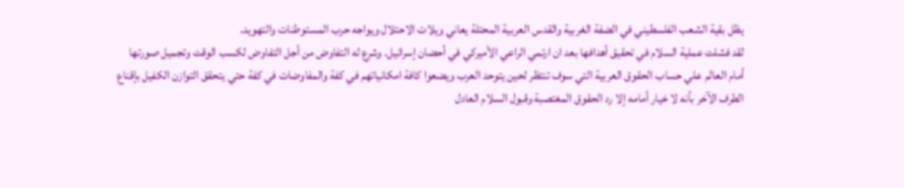يظل بقية الشعب الفلسطيني في الضفة الغربية والقدس العربية المحتلة يعاني ويلات الاحتلال ويواجه حرب المستوطنات والتهويد.
لقد فشلت عملية السلام في تحقيق أهدافها بعد ان ارتمي الراعي الأميركي في أحضان إسرائيل. وشرع له التفاوض من أجل التفاوض لكسب الوقت وتجميل صورتها أمام العالم علي حساب الحقوق العربية التي سوف تنتظر لحين يتوحد العرب ويضعوا كافة امكانياتهم في كفة والمفاوضات في كفة حتي يتحقق التوازن الكفيل بإقناع الطرف الآخر بأنه لا خيار أمامه إلا رد الحقوق المغتصبة وقبول السلام العادل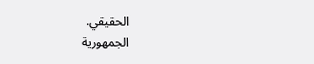الحقيقي.
الجمهورية